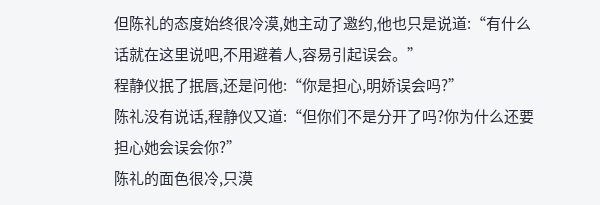但陈礼的态度始终很冷漠,她主动了邀约,他也只是说道:“有什么话就在这里说吧,不用避着人,容易引起误会。”
程静仪抿了抿唇,还是问他:“你是担心,明娇误会吗?”
陈礼没有说话,程静仪又道:“但你们不是分开了吗?你为什么还要担心她会误会你?”
陈礼的面色很冷,只漠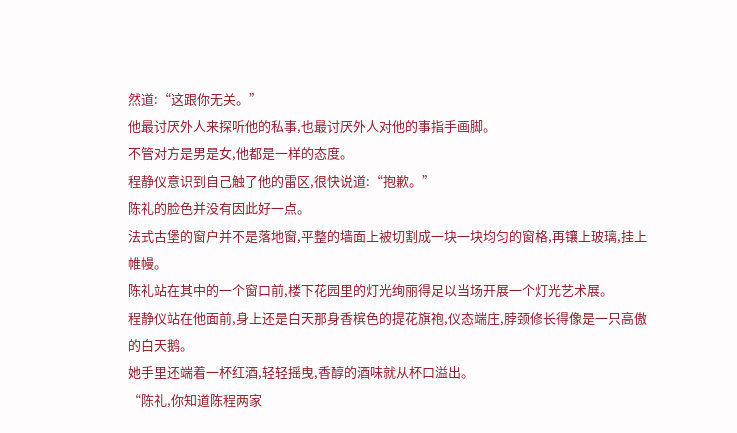然道:“这跟你无关。”
他最讨厌外人来探听他的私事,也最讨厌外人对他的事指手画脚。
不管对方是男是女,他都是一样的态度。
程静仪意识到自己触了他的雷区,很快说道:“抱歉。”
陈礼的脸色并没有因此好一点。
法式古堡的窗户并不是落地窗,平整的墙面上被切割成一块一块均匀的窗格,再镶上玻璃,挂上帷幔。
陈礼站在其中的一个窗口前,楼下花园里的灯光绚丽得足以当场开展一个灯光艺术展。
程静仪站在他面前,身上还是白天那身香槟色的提花旗袍,仪态端庄,脖颈修长得像是一只高傲的白天鹅。
她手里还端着一杯红酒,轻轻摇曳,香醇的酒味就从杯口溢出。
“陈礼,你知道陈程两家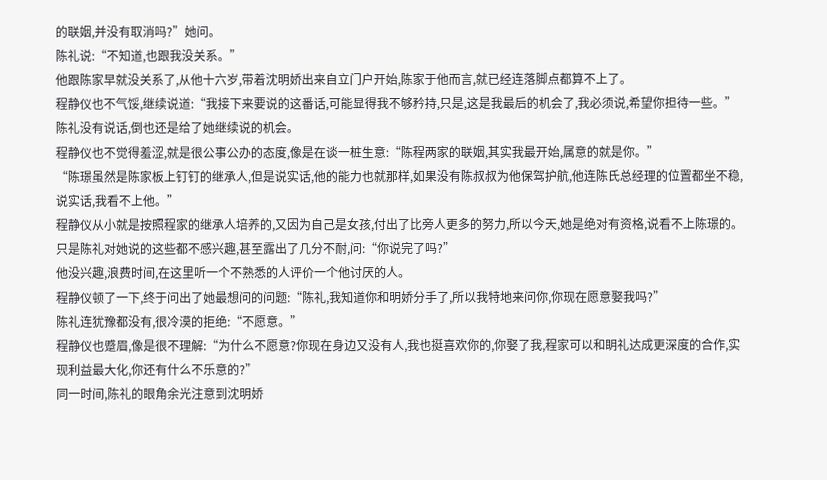的联姻,并没有取消吗?”她问。
陈礼说:“不知道,也跟我没关系。”
他跟陈家早就没关系了,从他十六岁,带着沈明娇出来自立门户开始,陈家于他而言,就已经连落脚点都算不上了。
程静仪也不气馁,继续说道:“我接下来要说的这番话,可能显得我不够矜持,只是,这是我最后的机会了,我必须说,希望你担待一些。”
陈礼没有说话,倒也还是给了她继续说的机会。
程静仪也不觉得羞涩,就是很公事公办的态度,像是在谈一桩生意:“陈程两家的联姻,其实我最开始,属意的就是你。”
“陈璟虽然是陈家板上钉钉的继承人,但是说实话,他的能力也就那样,如果没有陈叔叔为他保驾护航,他连陈氏总经理的位置都坐不稳,说实话,我看不上他。”
程静仪从小就是按照程家的继承人培养的,又因为自己是女孩,付出了比旁人更多的努力,所以今天,她是绝对有资格,说看不上陈璟的。
只是陈礼对她说的这些都不感兴趣,甚至露出了几分不耐,问:“你说完了吗?”
他没兴趣,浪费时间,在这里听一个不熟悉的人评价一个他讨厌的人。
程静仪顿了一下,终于问出了她最想问的问题:“陈礼,我知道你和明娇分手了,所以我特地来问你,你现在愿意娶我吗?”
陈礼连犹豫都没有,很冷漠的拒绝:“不愿意。”
程静仪也蹙眉,像是很不理解:“为什么不愿意?你现在身边又没有人,我也挺喜欢你的,你娶了我,程家可以和眀礼达成更深度的合作,实现利益最大化,你还有什么不乐意的?”
同一时间,陈礼的眼角余光注意到沈明娇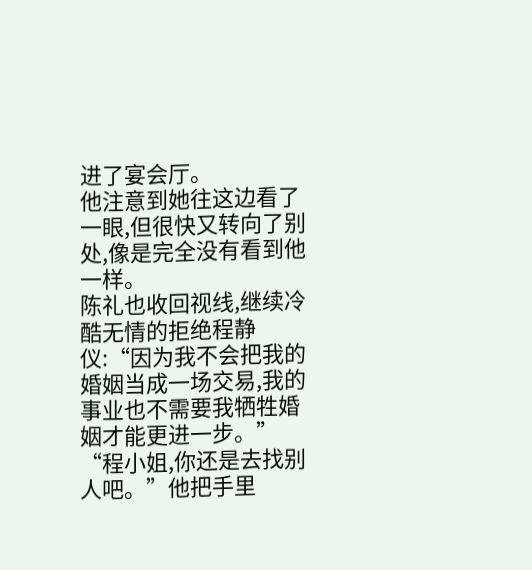进了宴会厅。
他注意到她往这边看了一眼,但很快又转向了别处,像是完全没有看到他一样。
陈礼也收回视线,继续冷酷无情的拒绝程静仪:“因为我不会把我的婚姻当成一场交易,我的事业也不需要我牺牲婚姻才能更进一步。”
“程小姐,你还是去找别人吧。”他把手里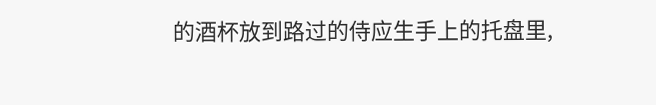的酒杯放到路过的侍应生手上的托盘里,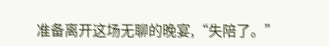准备离开这场无聊的晚宴,“失陪了。”